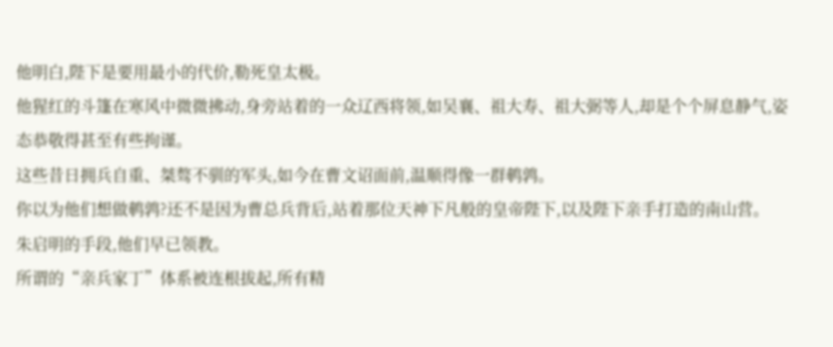他明白,陛下是要用最小的代价,勒死皇太极。
他猩红的斗篷在寒风中微微拂动,身旁站着的一众辽西将领,如吴襄、祖大寿、祖大弼等人,却是个个屏息静气,姿态恭敬得甚至有些拘谨。
这些昔日拥兵自重、桀骜不驯的军头,如今在曹文诏面前,温顺得像一群鹌鹑。
你以为他们想做鹌鹑?还不是因为曹总兵背后,站着那位天神下凡般的皇帝陛下,以及陛下亲手打造的南山营。
朱启明的手段,他们早已领教。
所谓的“亲兵家丁”体系被连根拔起,所有精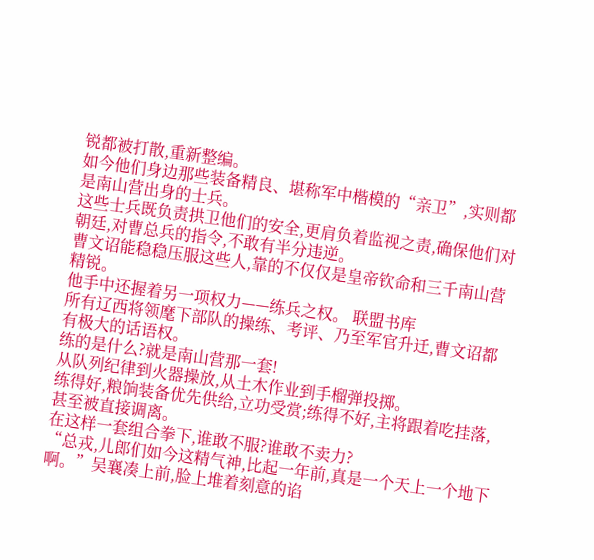锐都被打散,重新整编。
如今他们身边那些装备精良、堪称军中楷模的“亲卫”,实则都是南山营出身的士兵。
这些士兵既负责拱卫他们的安全,更肩负着监视之责,确保他们对朝廷,对曹总兵的指令,不敢有半分违逆。
曹文诏能稳稳压服这些人,靠的不仅仅是皇帝钦命和三千南山营精锐。
他手中还握着另一项权力——练兵之权。 联盟书库
所有辽西将领麾下部队的操练、考评、乃至军官升迁,曹文诏都有极大的话语权。
练的是什么?就是南山营那一套!
从队列纪律到火器操放,从土木作业到手榴弹投掷。
练得好,粮饷装备优先供给,立功受赏;练得不好,主将跟着吃挂落,甚至被直接调离。
在这样一套组合拳下,谁敢不服?谁敢不卖力?
“总戎,儿郎们如今这精气神,比起一年前,真是一个天上一个地下啊。”吴襄凑上前,脸上堆着刻意的谄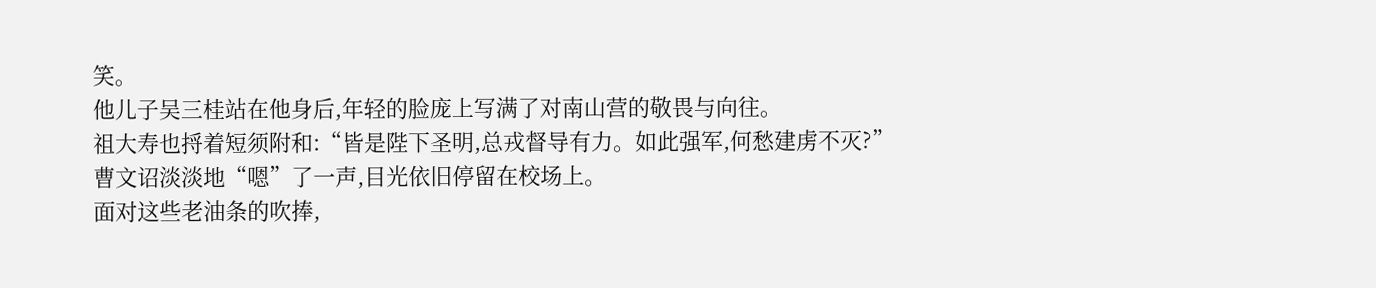笑。
他儿子吴三桂站在他身后,年轻的脸庞上写满了对南山营的敬畏与向往。
祖大寿也捋着短须附和:“皆是陛下圣明,总戎督导有力。如此强军,何愁建虏不灭?”
曹文诏淡淡地“嗯”了一声,目光依旧停留在校场上。
面对这些老油条的吹捧,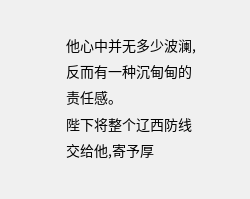他心中并无多少波澜,反而有一种沉甸甸的责任感。
陛下将整个辽西防线交给他,寄予厚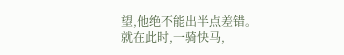望,他绝不能出半点差错。
就在此时,一骑快马,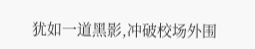犹如一道黑影,冲破校场外围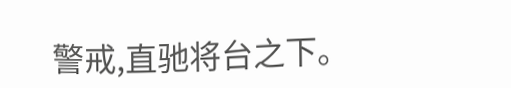警戒,直驰将台之下。